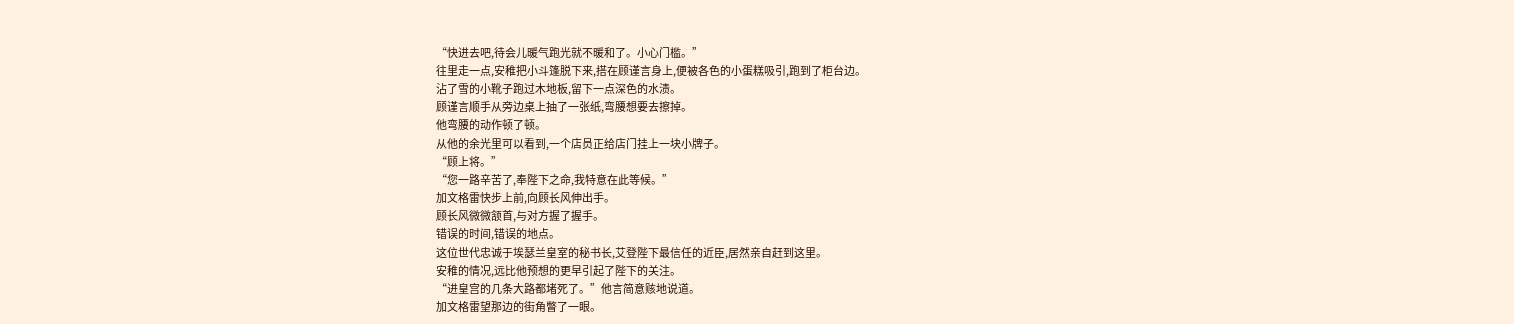“快进去吧,待会儿暖气跑光就不暖和了。小心门槛。”
往里走一点,安稚把小斗篷脱下来,搭在顾谨言身上,便被各色的小蛋糕吸引,跑到了柜台边。
沾了雪的小靴子跑过木地板,留下一点深色的水渍。
顾谨言顺手从旁边桌上抽了一张纸,弯腰想要去擦掉。
他弯腰的动作顿了顿。
从他的余光里可以看到,一个店员正给店门挂上一块小牌子。
“顾上将。”
“您一路辛苦了,奉陛下之命,我特意在此等候。”
加文格雷快步上前,向顾长风伸出手。
顾长风微微颔首,与对方握了握手。
错误的时间,错误的地点。
这位世代忠诚于埃瑟兰皇室的秘书长,艾登陛下最信任的近臣,居然亲自赶到这里。
安稚的情况,远比他预想的更早引起了陛下的关注。
“进皇宫的几条大路都堵死了。”他言简意赅地说道。
加文格雷望那边的街角瞥了一眼。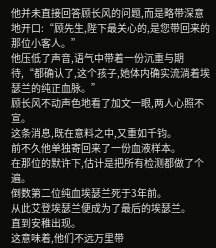他并未直接回答顾长风的问题,而是略带深意地开口:“顾先生,陛下最关心的,是您带回来的那位小客人。”
他压低了声音,语气中带着一份沉重与期待,“都确认了,这个孩子,她体内确实流淌着埃瑟兰的纯正血脉。”
顾长风不动声色地看了加文一眼,两人心照不宣。
这条消息,既在意料之中,又重如千钧。
前不久他单独寄回来了一份血液样本。
在那位的默许下,估计是把所有检测都做了个遍。
倒数第二位纯血埃瑟兰死于3年前。
从此艾登埃瑟兰便成为了最后的埃瑟兰。
直到安稚出现。
这意味着,他们不远万里带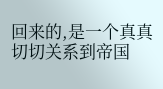回来的,是一个真真切切关系到帝国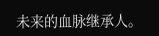未来的血脉继承人。